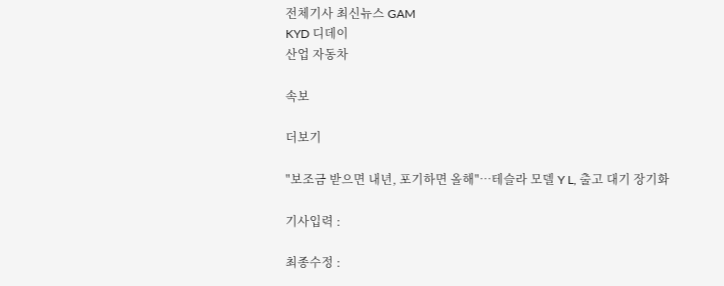전체기사 최신뉴스 GAM
KYD 디데이
산업 자동차

속보

더보기

"보조금 받으면 내년, 포기하면 올해"…테슬라 모델 Y L, 출고 대기 장기화

기사입력 :

최종수정 :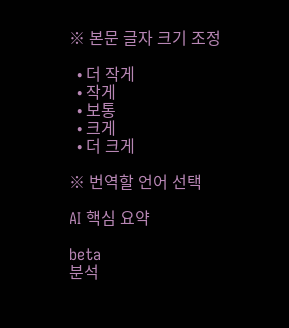※ 본문 글자 크기 조정

  • 더 작게
  • 작게
  • 보통
  • 크게
  • 더 크게

※ 번역할 언어 선택

AI 핵심 요약

beta
분석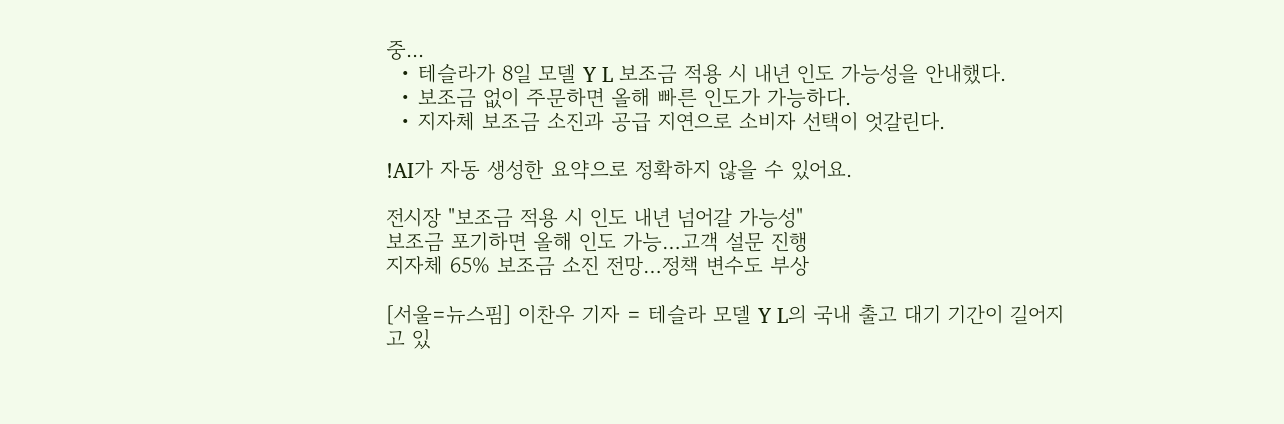중...
  • 테슬라가 8일 모델 Y L 보조금 적용 시 내년 인도 가능성을 안내했다.
  • 보조금 없이 주문하면 올해 빠른 인도가 가능하다.
  • 지자체 보조금 소진과 공급 지연으로 소비자 선택이 엇갈린다.

!AI가 자동 생성한 요약으로 정확하지 않을 수 있어요.

전시장 "보조금 적용 시 인도 내년 넘어갈 가능성"
보조금 포기하면 올해 인도 가능…고객 설문 진행
지자체 65% 보조금 소진 전망…정책 변수도 부상

[서울=뉴스핌] 이찬우 기자 = 테슬라 모델 Y L의 국내 출고 대기 기간이 길어지고 있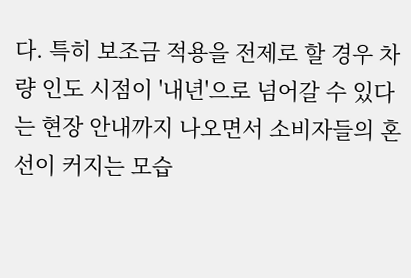다. 특히 보조금 적용을 전제로 할 경우 차량 인도 시점이 '내년'으로 넘어갈 수 있다는 현장 안내까지 나오면서 소비자들의 혼선이 커지는 모습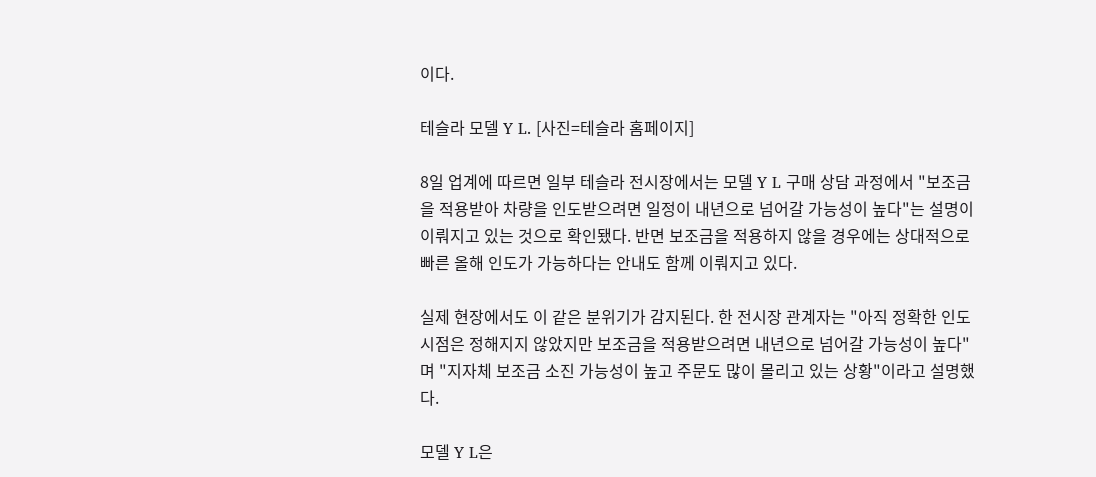이다.

테슬라 모델 Y L. [사진=테슬라 홈페이지]

8일 업계에 따르면 일부 테슬라 전시장에서는 모델 Y L 구매 상담 과정에서 "보조금을 적용받아 차량을 인도받으려면 일정이 내년으로 넘어갈 가능성이 높다"는 설명이 이뤄지고 있는 것으로 확인됐다. 반면 보조금을 적용하지 않을 경우에는 상대적으로 빠른 올해 인도가 가능하다는 안내도 함께 이뤄지고 있다.

실제 현장에서도 이 같은 분위기가 감지된다. 한 전시장 관계자는 "아직 정확한 인도 시점은 정해지지 않았지만 보조금을 적용받으려면 내년으로 넘어갈 가능성이 높다"며 "지자체 보조금 소진 가능성이 높고 주문도 많이 몰리고 있는 상황"이라고 설명했다.

모델 Y L은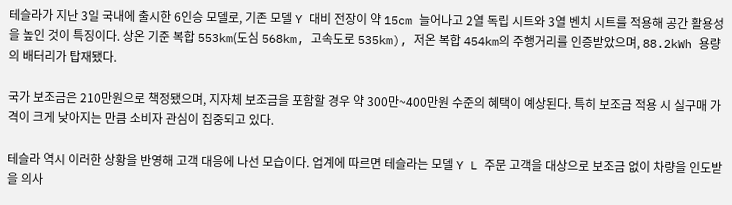테슬라가 지난 3일 국내에 출시한 6인승 모델로, 기존 모델 Y 대비 전장이 약 15cm 늘어나고 2열 독립 시트와 3열 벤치 시트를 적용해 공간 활용성을 높인 것이 특징이다. 상온 기준 복합 553km(도심 568km, 고속도로 535km), 저온 복합 454km의 주행거리를 인증받았으며, 88.2kWh 용량의 배터리가 탑재됐다.

국가 보조금은 210만원으로 책정됐으며, 지자체 보조금을 포함할 경우 약 300만~400만원 수준의 혜택이 예상된다. 특히 보조금 적용 시 실구매 가격이 크게 낮아지는 만큼 소비자 관심이 집중되고 있다.

테슬라 역시 이러한 상황을 반영해 고객 대응에 나선 모습이다. 업계에 따르면 테슬라는 모델 Y L 주문 고객을 대상으로 보조금 없이 차량을 인도받을 의사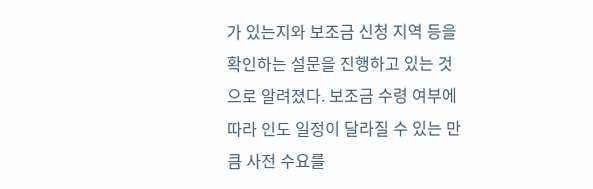가 있는지와 보조금 신청 지역 등을 확인하는 설문을 진행하고 있는 것으로 알려졌다. 보조금 수령 여부에 따라 인도 일정이 달라질 수 있는 만큼 사전 수요를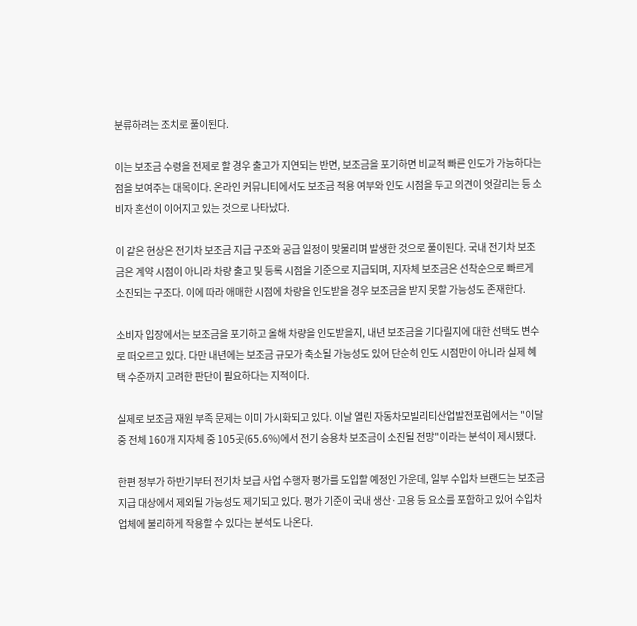분류하려는 조치로 풀이된다.

이는 보조금 수령을 전제로 할 경우 출고가 지연되는 반면, 보조금을 포기하면 비교적 빠른 인도가 가능하다는 점을 보여주는 대목이다. 온라인 커뮤니티에서도 보조금 적용 여부와 인도 시점을 두고 의견이 엇갈리는 등 소비자 혼선이 이어지고 있는 것으로 나타났다.

이 같은 현상은 전기차 보조금 지급 구조와 공급 일정이 맞물리며 발생한 것으로 풀이된다. 국내 전기차 보조금은 계약 시점이 아니라 차량 출고 및 등록 시점을 기준으로 지급되며, 지자체 보조금은 선착순으로 빠르게 소진되는 구조다. 이에 따라 애매한 시점에 차량을 인도받을 경우 보조금을 받지 못할 가능성도 존재한다.

소비자 입장에서는 보조금을 포기하고 올해 차량을 인도받을지, 내년 보조금을 기다릴지에 대한 선택도 변수로 떠오르고 있다. 다만 내년에는 보조금 규모가 축소될 가능성도 있어 단순히 인도 시점만이 아니라 실제 혜택 수준까지 고려한 판단이 필요하다는 지적이다.

실제로 보조금 재원 부족 문제는 이미 가시화되고 있다. 이날 열린 자동차모빌리티산업발전포럼에서는 "이달 중 전체 160개 지자체 중 105곳(65.6%)에서 전기 승용차 보조금이 소진될 전망"이라는 분석이 제시됐다.

한편 정부가 하반기부터 전기차 보급 사업 수행자 평가를 도입할 예정인 가운데, 일부 수입차 브랜드는 보조금 지급 대상에서 제외될 가능성도 제기되고 있다. 평가 기준이 국내 생산·고용 등 요소를 포함하고 있어 수입차 업체에 불리하게 작용할 수 있다는 분석도 나온다.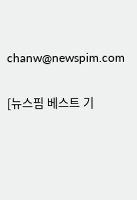chanw@newspim.com

[뉴스핌 베스트 기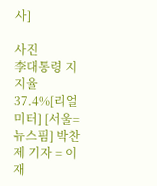사]

사진
李대통령 지지율 37.4%[리얼미터] [서울=뉴스핌] 박찬제 기자 = 이재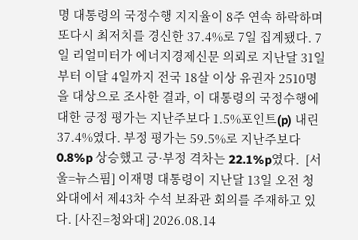명 대통령의 국정수행 지지율이 8주 연속 하락하며 또다시 최저치를 경신한 37.4%로 7일 집계됐다. 7일 리얼미터가 에너지경제신문 의뢰로 지난달 31일부터 이달 4일까지 전국 18살 이상 유권자 2510명을 대상으로 조사한 결과, 이 대통령의 국정수행에 대한 긍정 평가는 지난주보다 1.5%포인트(p) 내린 37.4%였다. 부정 평가는 59.5%로 지난주보다 0.8%p 상승했고 긍·부정 격차는 22.1%p였다.  [서울=뉴스핌] 이재명 대통령이 지난달 13일 오전 청와대에서 제43차 수석 보좌관 회의를 주재하고 있다. [사진=청와대] 2026.08.14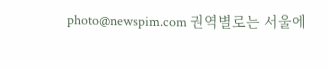photo@newspim.com 권역별로는 서울에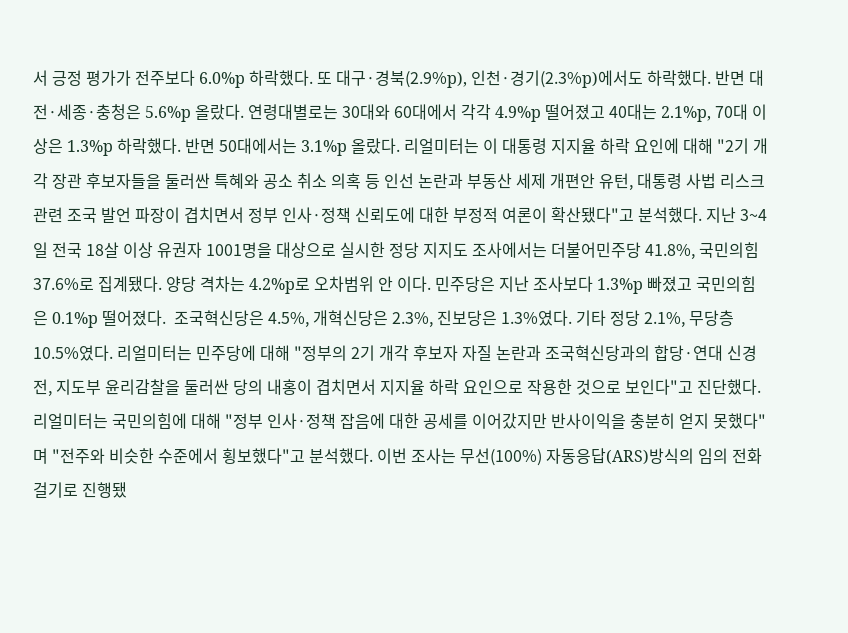서 긍정 평가가 전주보다 6.0%p 하락했다. 또 대구·경북(2.9%p), 인천·경기(2.3%p)에서도 하락했다. 반면 대전·세종·충청은 5.6%p 올랐다. 연령대별로는 30대와 60대에서 각각 4.9%p 떨어졌고 40대는 2.1%p, 70대 이상은 1.3%p 하락했다. 반면 50대에서는 3.1%p 올랐다. 리얼미터는 이 대통령 지지율 하락 요인에 대해 "2기 개각 장관 후보자들을 둘러싼 특혜와 공소 취소 의혹 등 인선 논란과 부동산 세제 개편안 유턴, 대통령 사법 리스크 관련 조국 발언 파장이 겹치면서 정부 인사·정책 신뢰도에 대한 부정적 여론이 확산됐다"고 분석했다. 지난 3~4일 전국 18살 이상 유권자 1001명을 대상으로 실시한 정당 지지도 조사에서는 더불어민주당 41.8%, 국민의힘 37.6%로 집계됐다. 양당 격차는 4.2%p로 오차범위 안 이다. 민주당은 지난 조사보다 1.3%p 빠졌고 국민의힘은 0.1%p 떨어졌다.  조국혁신당은 4.5%, 개혁신당은 2.3%, 진보당은 1.3%였다. 기타 정당 2.1%, 무당층 10.5%였다. 리얼미터는 민주당에 대해 "정부의 2기 개각 후보자 자질 논란과 조국혁신당과의 합당·연대 신경전, 지도부 윤리감찰을 둘러싼 당의 내홍이 겹치면서 지지율 하락 요인으로 작용한 것으로 보인다"고 진단했다. 리얼미터는 국민의힘에 대해 "정부 인사·정책 잡음에 대한 공세를 이어갔지만 반사이익을 충분히 얻지 못했다"며 "전주와 비슷한 수준에서 횡보했다"고 분석했다. 이번 조사는 무선(100%) 자동응답(ARS)방식의 임의 전화걸기로 진행됐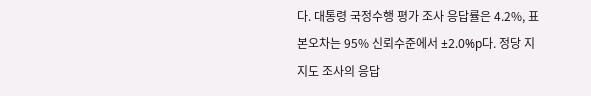다. 대통령 국정수행 평가 조사 응답률은 4.2%, 표본오차는 95% 신뢰수준에서 ±2.0%p다. 정당 지지도 조사의 응답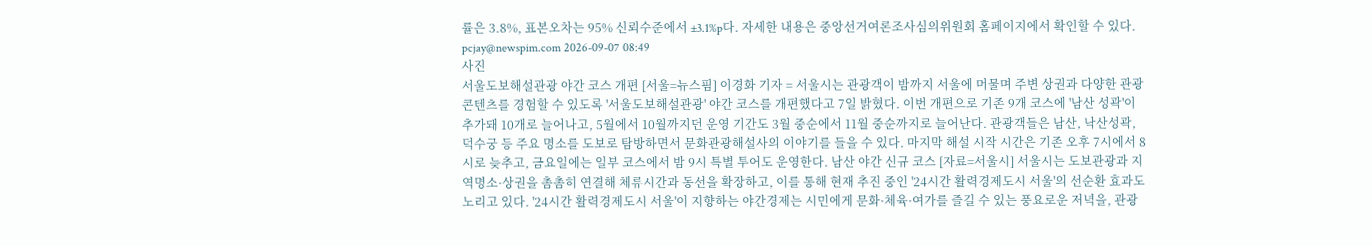률은 3.8%, 표본오차는 95% 신뢰수준에서 ±3.1%p다. 자세한 내용은 중앙선거여론조사심의위원회 홈페이지에서 확인할 수 있다. pcjay@newspim.com 2026-09-07 08:49
사진
서울도보해설관광 야간 코스 개편 [서울=뉴스핌] 이경화 기자 = 서울시는 관광객이 밤까지 서울에 머물며 주변 상권과 다양한 관광 콘텐츠를 경험할 수 있도록 '서울도보해설관광' 야간 코스를 개편했다고 7일 밝혔다. 이번 개편으로 기존 9개 코스에 '남산 성곽'이 추가돼 10개로 늘어나고, 5월에서 10월까지던 운영 기간도 3월 중순에서 11월 중순까지로 늘어난다. 관광객들은 남산, 낙산성곽, 덕수궁 등 주요 명소를 도보로 탐방하면서 문화관광해설사의 이야기를 들을 수 있다. 마지막 해설 시작 시간은 기존 오후 7시에서 8시로 늦추고, 금요일에는 일부 코스에서 밤 9시 특별 투어도 운영한다. 남산 야간 신규 코스 [자료=서울시] 서울시는 도보관광과 지역명소·상권을 촘촘히 연결해 체류시간과 동선을 확장하고, 이를 통해 현재 추진 중인 '24시간 활력경제도시 서울'의 선순환 효과도 노리고 있다. '24시간 활력경제도시 서울'이 지향하는 야간경제는 시민에게 문화·체육·여가를 즐길 수 있는 풍요로운 저녁을, 관광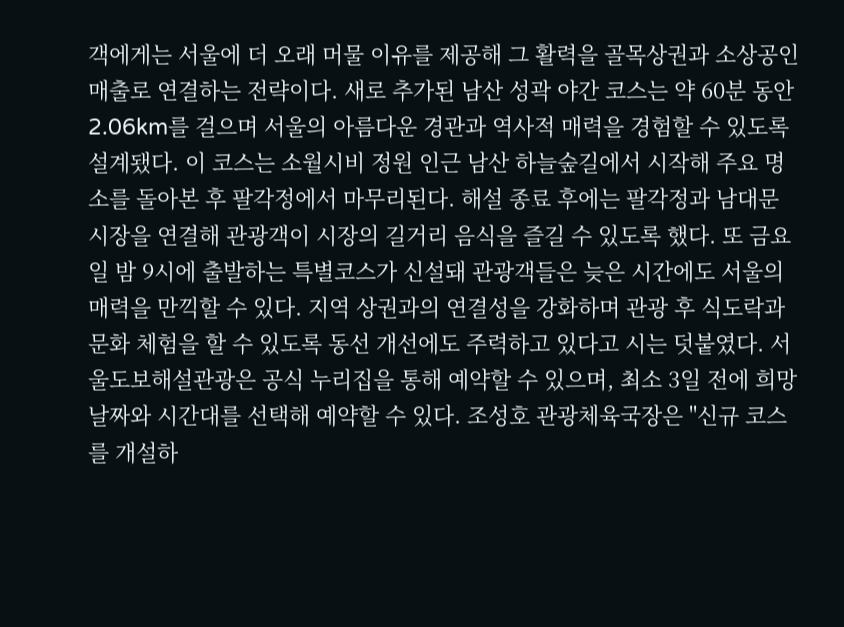객에게는 서울에 더 오래 머물 이유를 제공해 그 활력을 골목상권과 소상공인 매출로 연결하는 전략이다. 새로 추가된 남산 성곽 야간 코스는 약 60분 동안 2.06km를 걸으며 서울의 아름다운 경관과 역사적 매력을 경험할 수 있도록 설계됐다. 이 코스는 소월시비 정원 인근 남산 하늘숲길에서 시작해 주요 명소를 돌아본 후 팔각정에서 마무리된다. 해설 종료 후에는 팔각정과 남대문 시장을 연결해 관광객이 시장의 길거리 음식을 즐길 수 있도록 했다. 또 금요일 밤 9시에 출발하는 특별코스가 신설돼 관광객들은 늦은 시간에도 서울의 매력을 만끽할 수 있다. 지역 상권과의 연결성을 강화하며 관광 후 식도락과 문화 체험을 할 수 있도록 동선 개선에도 주력하고 있다고 시는 덧붙였다. 서울도보해설관광은 공식 누리집을 통해 예약할 수 있으며, 최소 3일 전에 희망 날짜와 시간대를 선택해 예약할 수 있다. 조성호 관광체육국장은 "신규 코스를 개설하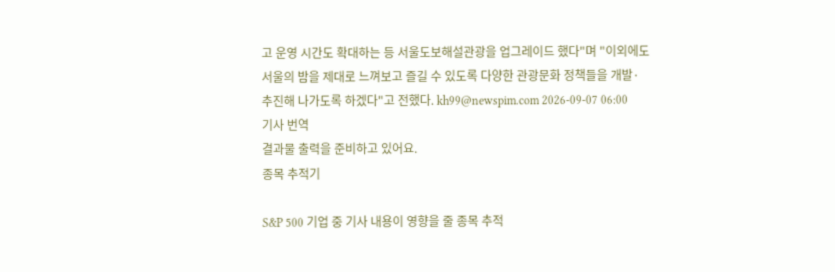고 운영 시간도 확대하는 등 서울도보해설관광을 업그레이드 했다"며 "이외에도 서울의 밤을 제대로 느껴보고 즐길 수 있도록 다양한 관광문화 정책들을 개발·추진해 나가도록 하겠다"고 전했다. kh99@newspim.com 2026-09-07 06:00
기사 번역
결과물 출력을 준비하고 있어요.
종목 추적기

S&P 500 기업 중 기사 내용이 영향을 줄 종목 추적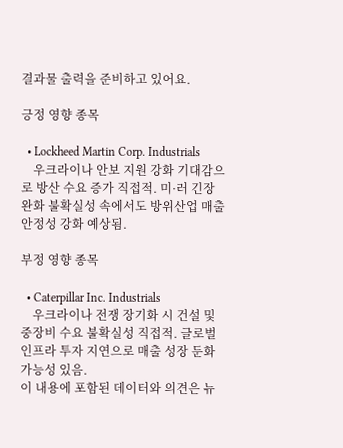결과물 출력을 준비하고 있어요.

긍정 영향 종목

  • Lockheed Martin Corp. Industrials
    우크라이나 안보 지원 강화 기대감으로 방산 수요 증가 직접적. 미·러 긴장 완화 불확실성 속에서도 방위산업 매출 안정성 강화 예상됨.

부정 영향 종목

  • Caterpillar Inc. Industrials
    우크라이나 전쟁 장기화 시 건설 및 중장비 수요 불확실성 직접적. 글로벌 인프라 투자 지연으로 매출 성장 둔화 가능성 있음.
이 내용에 포함된 데이터와 의견은 뉴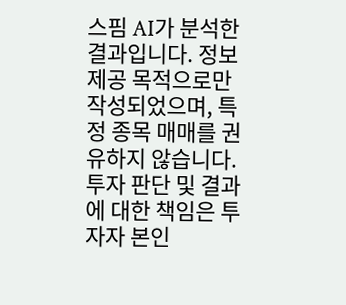스핌 AI가 분석한 결과입니다. 정보 제공 목적으로만 작성되었으며, 특정 종목 매매를 권유하지 않습니다. 투자 판단 및 결과에 대한 책임은 투자자 본인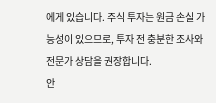에게 있습니다. 주식 투자는 원금 손실 가능성이 있으므로, 투자 전 충분한 조사와 전문가 상담을 권장합니다.
안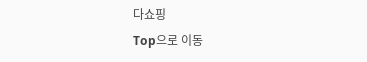다쇼핑
Top으로 이동